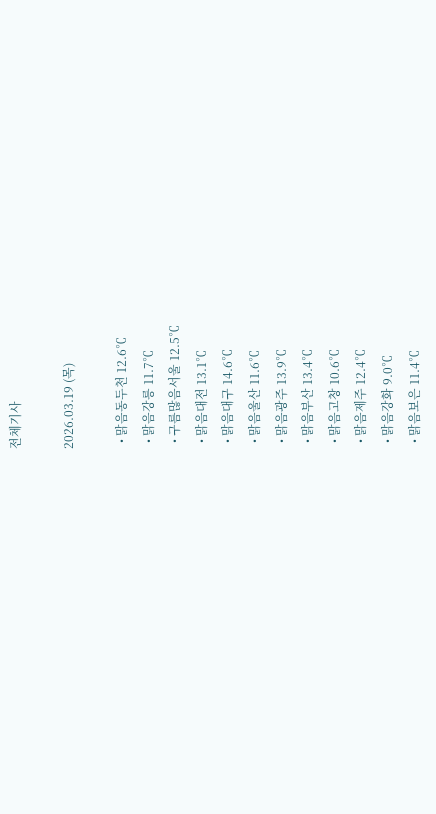전체기사

2026.03.19 (목)

  • 맑음동두천 12.6℃
  • 맑음강릉 11.7℃
  • 구름많음서울 12.5℃
  • 맑음대전 13.1℃
  • 맑음대구 14.6℃
  • 맑음울산 11.6℃
  • 맑음광주 13.9℃
  • 맑음부산 13.4℃
  • 맑음고창 10.6℃
  • 맑음제주 12.4℃
  • 맑음강화 9.0℃
  • 맑음보은 11.4℃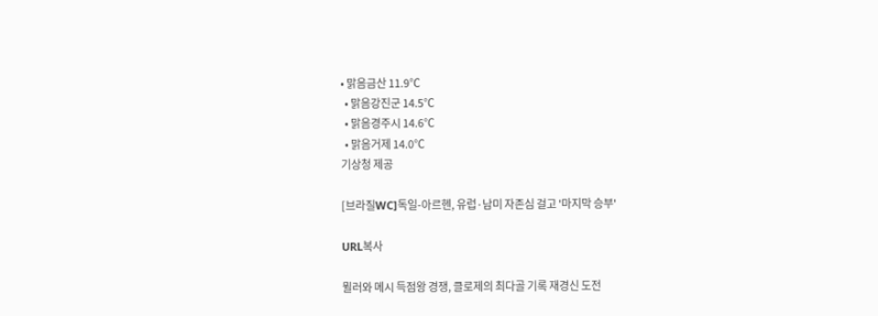• 맑음금산 11.9℃
  • 맑음강진군 14.5℃
  • 맑음경주시 14.6℃
  • 맑음거제 14.0℃
기상청 제공

[브라질WC]독일-아르헨, 유럽·남미 자존심 걸고 '마지막 승부'

URL복사

뮐러와 메시 득점왕 경쟁, 클로제의 최다골 기록 재경신 도전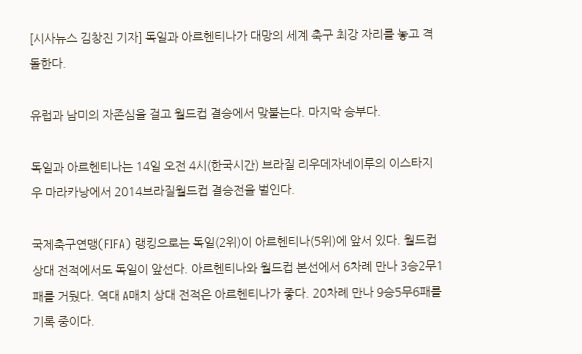[시사뉴스 김창진 기자] 독일과 아르헨티나가 대망의 세계 축구 최강 자리를 놓고 격돌한다.

유럽과 남미의 자존심을 걸고 월드컵 결승에서 맞붙는다. 마지막 승부다.

독일과 아르헨티나는 14일 오전 4시(한국시간) 브라질 리우데자네이루의 이스타지우 마라카낭에서 2014브라질월드컵 결승전을 벌인다.

국제축구연맹(FIFA) 랭킹으로는 독일(2위)이 아르헨티나(5위)에 앞서 있다. 월드컵 상대 전적에서도 독일이 앞선다. 아르헨티나와 월드컵 본선에서 6차례 만나 3승2무1패를 거뒀다. 역대 A매치 상대 전적은 아르헨티나가 좋다. 20차례 만나 9승5무6패를 기록 중이다.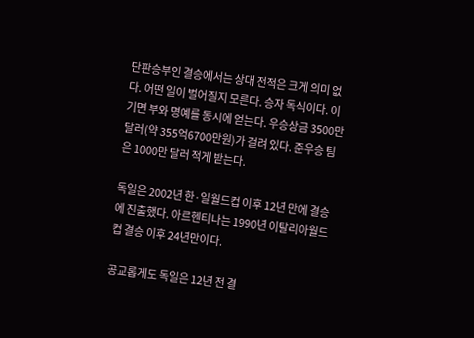단판승부인 결승에서는 상대 전적은 크게 의미 없다. 어떤 일이 벌어질지 모른다. 승자 독식이다. 이기면 부와 명예를 동시에 얻는다. 우승상금 3500만 달러(약 355억6700만원)가 걸려 있다. 준우승 팀은 1000만 달러 적게 받는다.

독일은 2002년 한·일월드컵 이후 12년 만에 결승에 진출했다. 아르헨티나는 1990년 이탈리아월드컵 결승 이후 24년만이다.

공교롭게도 독일은 12년 전 결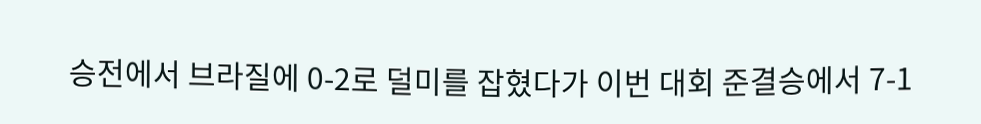승전에서 브라질에 0-2로 덜미를 잡혔다가 이번 대회 준결승에서 7-1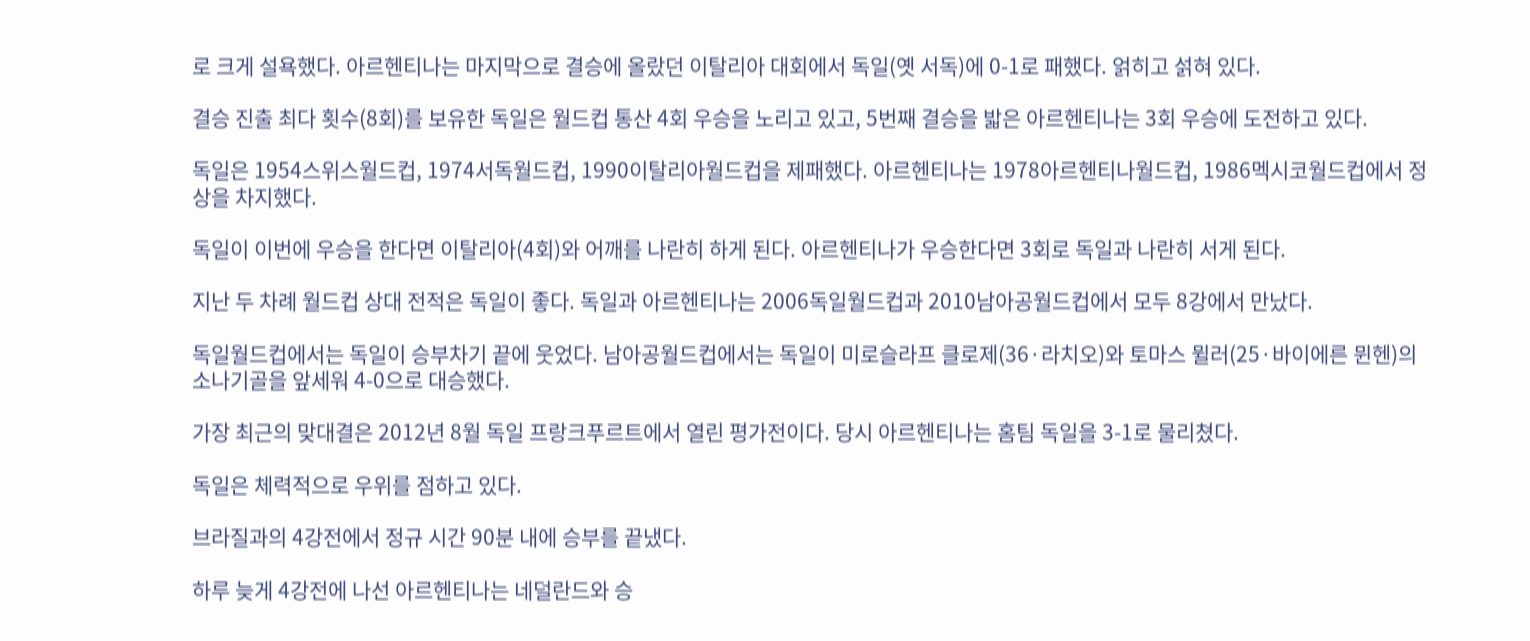로 크게 설욕했다. 아르헨티나는 마지막으로 결승에 올랐던 이탈리아 대회에서 독일(옛 서독)에 0-1로 패했다. 얽히고 섥혀 있다.

결승 진출 최다 횟수(8회)를 보유한 독일은 월드컵 통산 4회 우승을 노리고 있고, 5번째 결승을 밟은 아르헨티나는 3회 우승에 도전하고 있다.

독일은 1954스위스월드컵, 1974서독월드컵, 1990이탈리아월드컵을 제패했다. 아르헨티나는 1978아르헨티나월드컵, 1986멕시코월드컵에서 정상을 차지했다.

독일이 이번에 우승을 한다면 이탈리아(4회)와 어깨를 나란히 하게 된다. 아르헨티나가 우승한다면 3회로 독일과 나란히 서게 된다.

지난 두 차례 월드컵 상대 전적은 독일이 좋다. 독일과 아르헨티나는 2006독일월드컵과 2010남아공월드컵에서 모두 8강에서 만났다.

독일월드컵에서는 독일이 승부차기 끝에 웃었다. 남아공월드컵에서는 독일이 미로슬라프 클로제(36·라치오)와 토마스 뮐러(25·바이에른 뮌헨)의 소나기골을 앞세워 4-0으로 대승했다.

가장 최근의 맞대결은 2012년 8월 독일 프랑크푸르트에서 열린 평가전이다. 당시 아르헨티나는 홈팀 독일을 3-1로 물리쳤다.

독일은 체력적으로 우위를 점하고 있다.

브라질과의 4강전에서 정규 시간 90분 내에 승부를 끝냈다.

하루 늦게 4강전에 나선 아르헨티나는 네덜란드와 승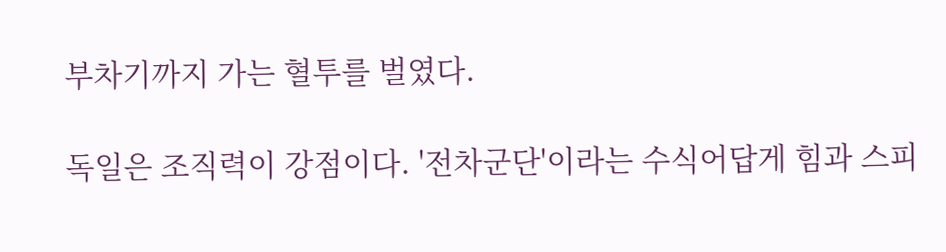부차기까지 가는 혈투를 벌였다.

독일은 조직력이 강점이다. '전차군단'이라는 수식어답게 힘과 스피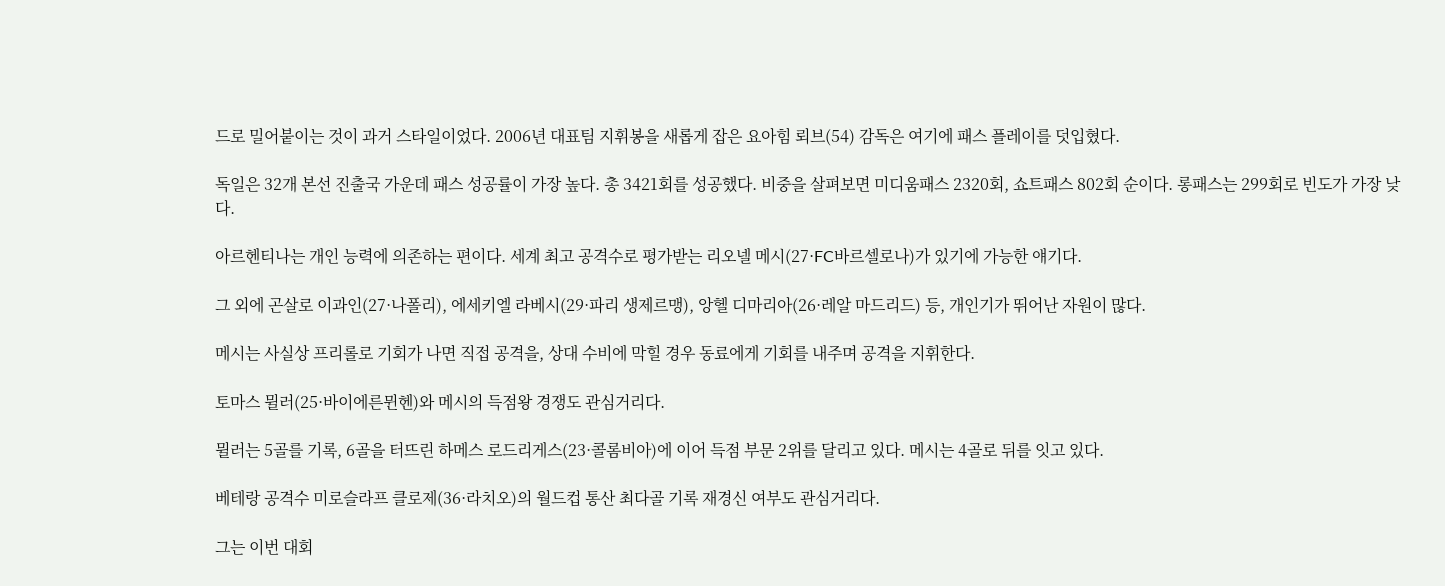드로 밀어붙이는 것이 과거 스타일이었다. 2006년 대표팀 지휘봉을 새롭게 잡은 요아힘 뢰브(54) 감독은 여기에 패스 플레이를 덧입혔다.

독일은 32개 본선 진출국 가운데 패스 성공률이 가장 높다. 총 3421회를 성공했다. 비중을 살펴보면 미디움패스 2320회, 쇼트패스 802회 순이다. 롱패스는 299회로 빈도가 가장 낮다.

아르헨티나는 개인 능력에 의존하는 편이다. 세계 최고 공격수로 평가받는 리오넬 메시(27·FC바르셀로나)가 있기에 가능한 얘기다.

그 외에 곤살로 이과인(27·나폴리), 에세키엘 라베시(29·파리 생제르맹), 앙헬 디마리아(26·레알 마드리드) 등, 개인기가 뛰어난 자원이 많다.

메시는 사실상 프리롤로 기회가 나면 직접 공격을, 상대 수비에 막힐 경우 동료에게 기회를 내주며 공격을 지휘한다.

토마스 뮐러(25·바이에른뮌헨)와 메시의 득점왕 경쟁도 관심거리다.

뮐러는 5골를 기록, 6골을 터뜨린 하메스 로드리게스(23·콜롬비아)에 이어 득점 부문 2위를 달리고 있다. 메시는 4골로 뒤를 잇고 있다.

베테랑 공격수 미로슬라프 클로제(36·라치오)의 월드컵 통산 최다골 기록 재경신 여부도 관심거리다.

그는 이번 대회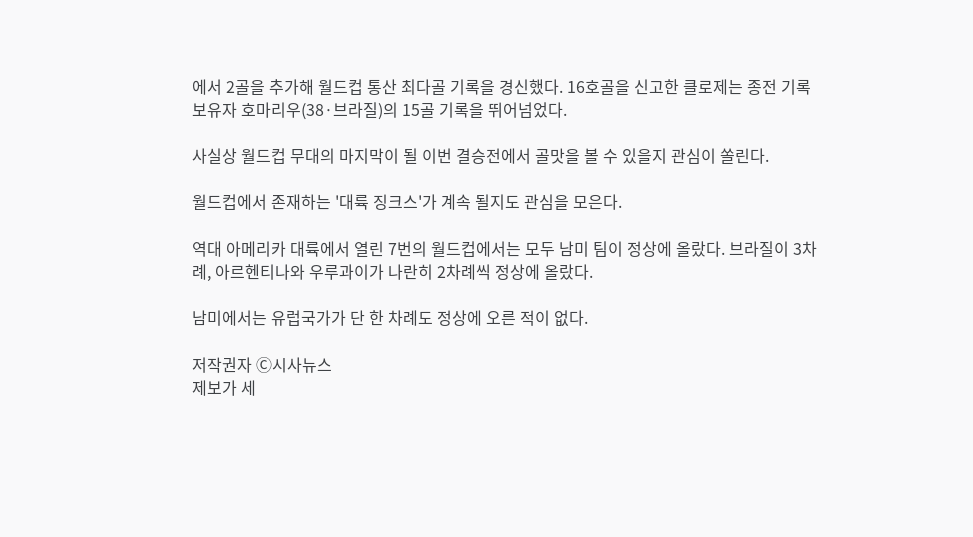에서 2골을 추가해 월드컵 통산 최다골 기록을 경신했다. 16호골을 신고한 클로제는 종전 기록 보유자 호마리우(38·브라질)의 15골 기록을 뛰어넘었다.

사실상 월드컵 무대의 마지막이 될 이번 결승전에서 골맛을 볼 수 있을지 관심이 쏠린다.

월드컵에서 존재하는 '대륙 징크스'가 계속 될지도 관심을 모은다.

역대 아메리카 대륙에서 열린 7번의 월드컵에서는 모두 남미 팀이 정상에 올랐다. 브라질이 3차례, 아르헨티나와 우루과이가 나란히 2차례씩 정상에 올랐다.

남미에서는 유럽국가가 단 한 차례도 정상에 오른 적이 없다.

저작권자 Ⓒ시사뉴스
제보가 세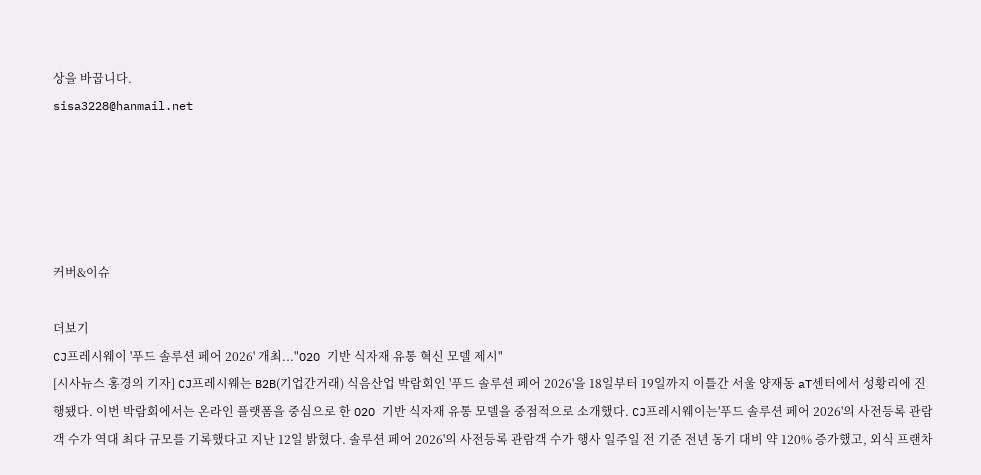상을 바꿉니다.
sisa3228@hanmail.net





커버&이슈

더보기
CJ프레시웨이 '푸드 솔루션 페어 2026' 개최..."O2O 기반 식자재 유통 혁신 모델 제시"
[시사뉴스 홍경의 기자] CJ프레시웨는 B2B(기업간거래) 식음산업 박람회인 '푸드 솔루션 페어 2026'을 18일부터 19일까지 이틀간 서울 양재동 aT센터에서 성황리에 진행됐다. 이번 박람회에서는 온라인 플랫폼을 중심으로 한 O2O 기반 식자재 유통 모델을 중점적으로 소개했다. CJ프레시웨이는'푸드 솔루션 페어 2026'의 사전등록 관람객 수가 역대 최다 규모를 기록했다고 지난 12일 밝혔다. 솔루션 페어 2026'의 사전등록 관람객 수가 행사 일주일 전 기준 전년 동기 대비 약 120% 증가했고, 외식 프랜차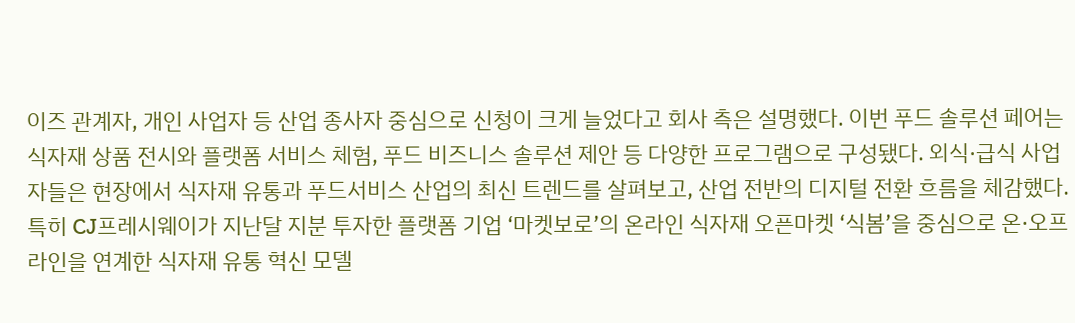이즈 관계자, 개인 사업자 등 산업 종사자 중심으로 신청이 크게 늘었다고 회사 측은 설명했다. 이번 푸드 솔루션 페어는 식자재 상품 전시와 플랫폼 서비스 체험, 푸드 비즈니스 솔루션 제안 등 다양한 프로그램으로 구성됐다. 외식·급식 사업자들은 현장에서 식자재 유통과 푸드서비스 산업의 최신 트렌드를 살펴보고, 산업 전반의 디지털 전환 흐름을 체감했다. 특히 CJ프레시웨이가 지난달 지분 투자한 플랫폼 기업 ‘마켓보로’의 온라인 식자재 오픈마켓 ‘식봄’을 중심으로 온·오프라인을 연계한 식자재 유통 혁신 모델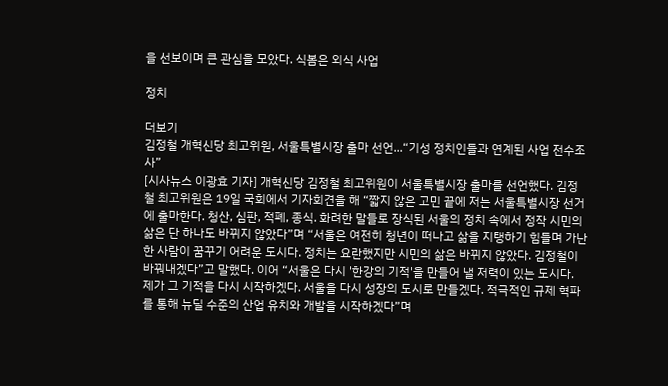을 선보이며 큰 관심을 모았다. 식봄은 외식 사업

정치

더보기
김정철 개혁신당 최고위원, 서울특별시장 출마 선언...“기성 정치인들과 연계된 사업 전수조사”
[시사뉴스 이광효 기자] 개혁신당 김정철 최고위원이 서울특별시장 출마를 선언했다. 김정철 최고위원은 19일 국회에서 기자회견을 해 “짧지 않은 고민 끝에 저는 서울특별시장 선거에 출마한다. 청산, 심판, 적폐, 종식. 화려한 말들로 장식된 서울의 정치 속에서 정작 시민의 삶은 단 하나도 바뀌지 않았다”며 “서울은 여전히 청년이 떠나고 삶을 지탱하기 힘들며 가난한 사람이 꿈꾸기 어려운 도시다. 정치는 요란했지만 시민의 삶은 바뀌지 않았다. 김정철이 바꿔내겠다”고 말했다. 이어 “서울은 다시 '한강의 기적'을 만들어 낼 저력이 있는 도시다. 제가 그 기적을 다시 시작하겠다. 서울을 다시 성장의 도시로 만들겠다. 적극적인 규제 혁파를 통해 뉴딜 수준의 산업 유치와 개발을 시작하겠다”며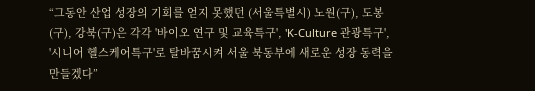“그동안 산업 성장의 기회를 얻지 못했던 (서울특별시) 노원(구), 도봉(구), 강북(구)은 각각 '바이오 연구 및 교육특구', 'K-Culture 관광특구', '시니어 헬스케어특구'로 탈바꿈시켜 서울 북동부에 새로운 성장 동력을 만들겠다”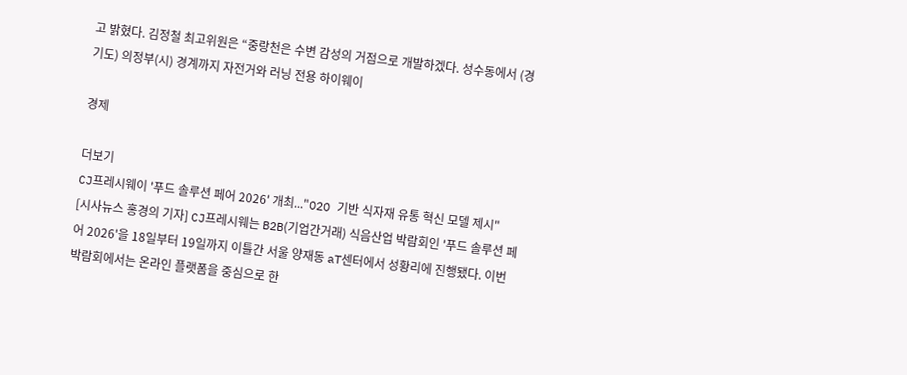고 밝혔다. 김정철 최고위원은 “중랑천은 수변 감성의 거점으로 개발하겠다. 성수동에서 (경기도) 의정부(시) 경계까지 자전거와 러닝 전용 하이웨이

경제

더보기
CJ프레시웨이 '푸드 솔루션 페어 2026' 개최..."O2O 기반 식자재 유통 혁신 모델 제시"
[시사뉴스 홍경의 기자] CJ프레시웨는 B2B(기업간거래) 식음산업 박람회인 '푸드 솔루션 페어 2026'을 18일부터 19일까지 이틀간 서울 양재동 aT센터에서 성황리에 진행됐다. 이번 박람회에서는 온라인 플랫폼을 중심으로 한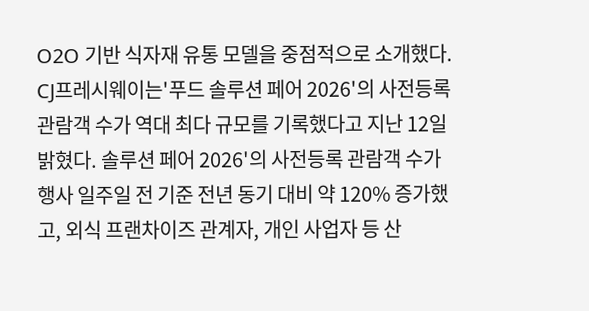O2O 기반 식자재 유통 모델을 중점적으로 소개했다. CJ프레시웨이는'푸드 솔루션 페어 2026'의 사전등록 관람객 수가 역대 최다 규모를 기록했다고 지난 12일 밝혔다. 솔루션 페어 2026'의 사전등록 관람객 수가 행사 일주일 전 기준 전년 동기 대비 약 120% 증가했고, 외식 프랜차이즈 관계자, 개인 사업자 등 산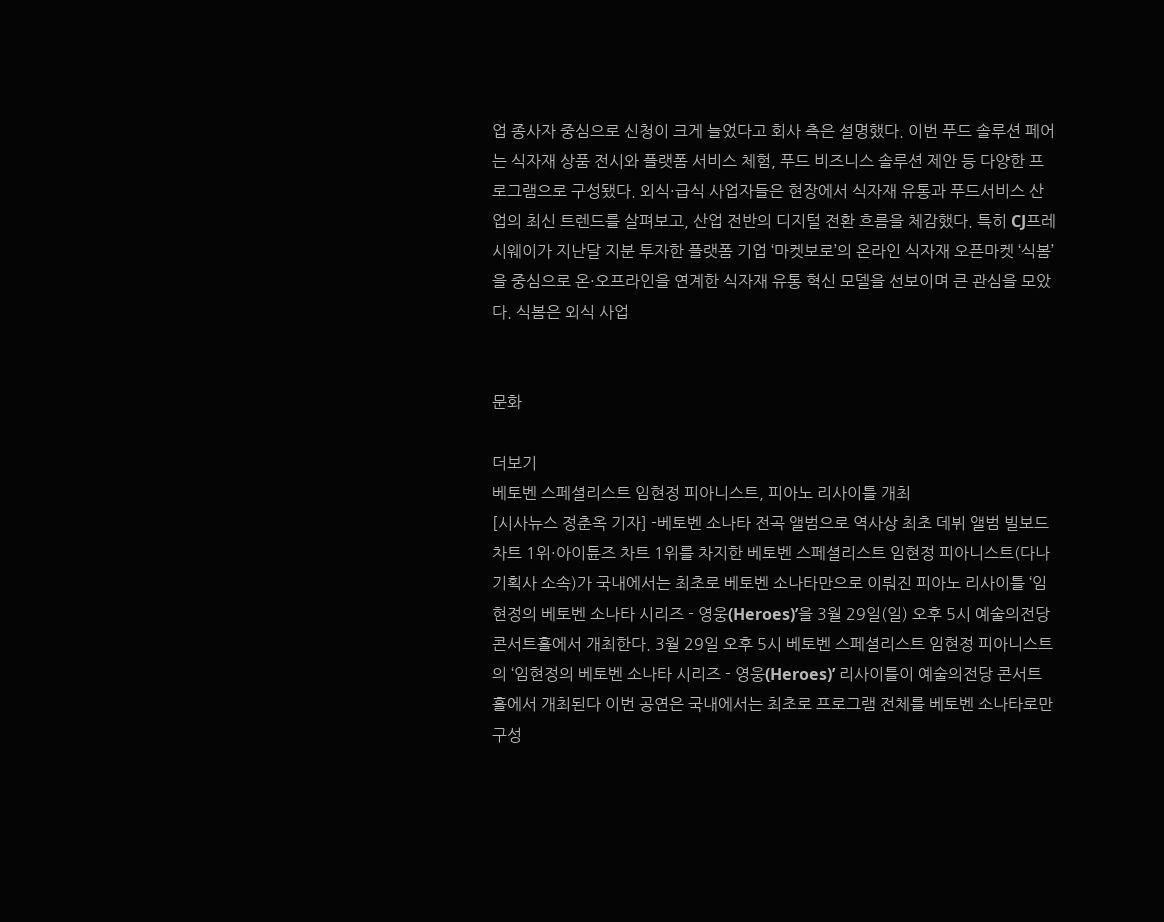업 종사자 중심으로 신청이 크게 늘었다고 회사 측은 설명했다. 이번 푸드 솔루션 페어는 식자재 상품 전시와 플랫폼 서비스 체험, 푸드 비즈니스 솔루션 제안 등 다양한 프로그램으로 구성됐다. 외식·급식 사업자들은 현장에서 식자재 유통과 푸드서비스 산업의 최신 트렌드를 살펴보고, 산업 전반의 디지털 전환 흐름을 체감했다. 특히 CJ프레시웨이가 지난달 지분 투자한 플랫폼 기업 ‘마켓보로’의 온라인 식자재 오픈마켓 ‘식봄’을 중심으로 온·오프라인을 연계한 식자재 유통 혁신 모델을 선보이며 큰 관심을 모았다. 식봄은 외식 사업


문화

더보기
베토벤 스페셜리스트 임현정 피아니스트, 피아노 리사이틀 개최
[시사뉴스 정춘옥 기자] -베토벤 소나타 전곡 앨범으로 역사상 최초 데뷔 앨범 빌보드 차트 1위·아이튠즈 차트 1위를 차지한 베토벤 스페셜리스트 임현정 피아니스트(다나기획사 소속)가 국내에서는 최초로 베토벤 소나타만으로 이뤄진 피아노 리사이틀 ‘임현정의 베토벤 소나타 시리즈 - 영웅(Heroes)’을 3월 29일(일) 오후 5시 예술의전당 콘서트홀에서 개최한다. 3월 29일 오후 5시 베토벤 스페셜리스트 임현정 피아니스트의 ‘임현정의 베토벤 소나타 시리즈 - 영웅(Heroes)’ 리사이틀이 예술의전당 콘서트홀에서 개최된다 이번 공연은 국내에서는 최초로 프로그램 전체를 베토벤 소나타로만 구성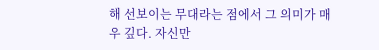해 선보이는 무대라는 점에서 그 의미가 매우 깊다. 자신만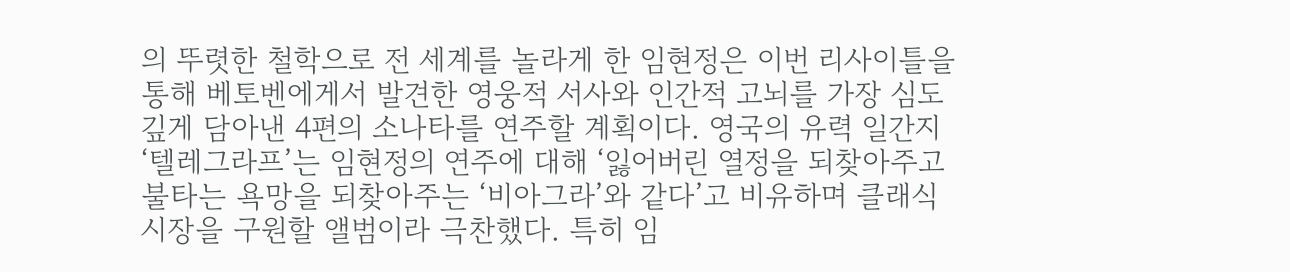의 뚜렷한 철학으로 전 세계를 놀라게 한 임현정은 이번 리사이틀을 통해 베토벤에게서 발견한 영웅적 서사와 인간적 고뇌를 가장 심도 깊게 담아낸 4편의 소나타를 연주할 계획이다. 영국의 유력 일간지 ‘텔레그라프’는 임현정의 연주에 대해 ‘잃어버린 열정을 되찾아주고 불타는 욕망을 되찾아주는 ‘비아그라’와 같다’고 비유하며 클래식 시장을 구원할 앨범이라 극찬했다. 특히 임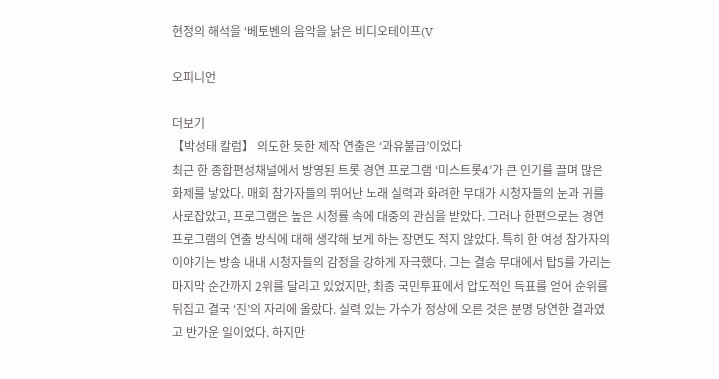현정의 해석을 ‘베토벤의 음악을 낡은 비디오테이프(V

오피니언

더보기
【박성태 칼럼】 의도한 듯한 제작 연출은 ‘과유불급’이었다
최근 한 종합편성채널에서 방영된 트롯 경연 프로그램 ‘미스트롯4’가 큰 인기를 끌며 많은 화제를 낳았다. 매회 참가자들의 뛰어난 노래 실력과 화려한 무대가 시청자들의 눈과 귀를 사로잡았고, 프로그램은 높은 시청률 속에 대중의 관심을 받았다. 그러나 한편으로는 경연 프로그램의 연출 방식에 대해 생각해 보게 하는 장면도 적지 않았다. 특히 한 여성 참가자의 이야기는 방송 내내 시청자들의 감정을 강하게 자극했다. 그는 결승 무대에서 탑5를 가리는 마지막 순간까지 2위를 달리고 있었지만, 최종 국민투표에서 압도적인 득표를 얻어 순위를 뒤집고 결국 ‘진’의 자리에 올랐다. 실력 있는 가수가 정상에 오른 것은 분명 당연한 결과였고 반가운 일이었다. 하지만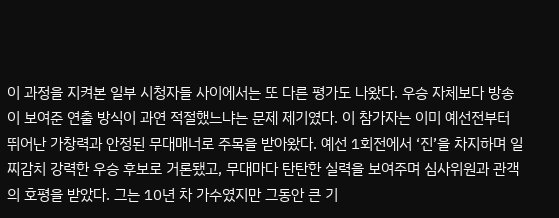이 과정을 지켜본 일부 시청자들 사이에서는 또 다른 평가도 나왔다. 우승 자체보다 방송이 보여준 연출 방식이 과연 적절했느냐는 문제 제기였다. 이 참가자는 이미 예선전부터 뛰어난 가창력과 안정된 무대매너로 주목을 받아왔다. 예선 1회전에서 ‘진’을 차지하며 일찌감치 강력한 우승 후보로 거론됐고, 무대마다 탄탄한 실력을 보여주며 심사위원과 관객의 호평을 받았다. 그는 10년 차 가수였지만 그동안 큰 기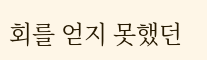회를 얻지 못했던